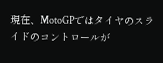現在、MotoGPではタイヤのスライドのコントロールが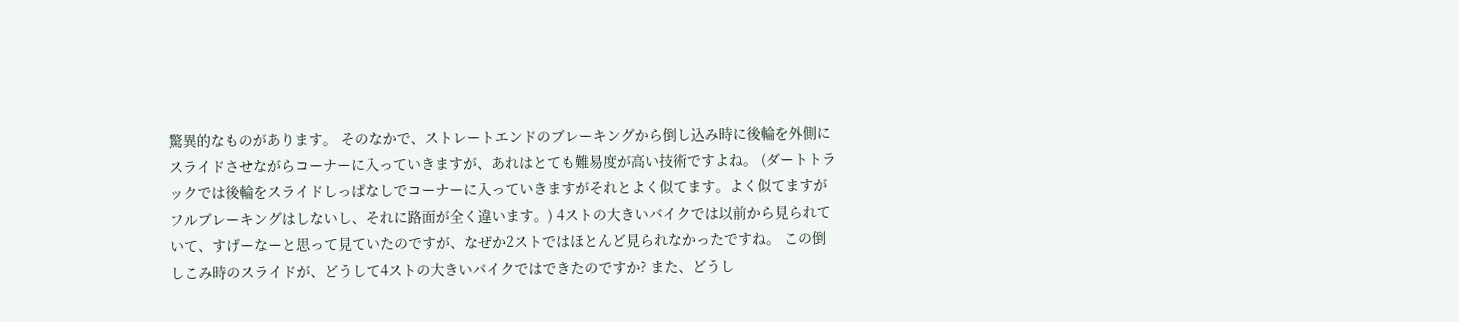驚異的なものがあります。 そのなかで、ストレートエンドのブレーキングから倒し込み時に後輪を外側にスライドさせながらコーナーに入っていきますが、あれはとても難易度が高い技術ですよね。 (ダートトラックでは後輪をスライドしっぱなしでコーナーに入っていきますがそれとよく似てます。よく似てますがフルブレーキングはしないし、それに路面が全く違います。) 4ストの大きいバイクでは以前から見られていて、すげーなーと思って見ていたのですが、なぜか2ストではほとんど見られなかったですね。 この倒しこみ時のスライドが、どうして4ストの大きいバイクではできたのですか? また、どうし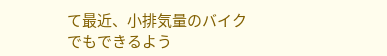て最近、小排気量のバイクでもできるよう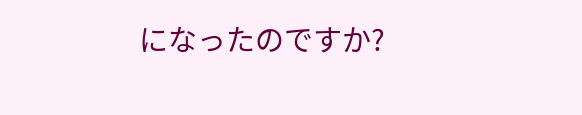になったのですか?